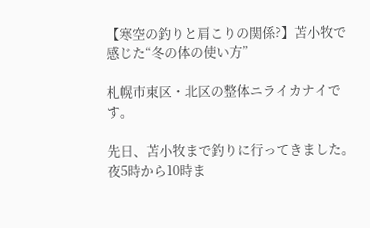【寒空の釣りと肩こりの関係?】苫小牧で感じた“冬の体の使い方”

札幌市東区・北区の整体ニライカナイです。

先日、苫小牧まで釣りに行ってきました。
夜5時から10時ま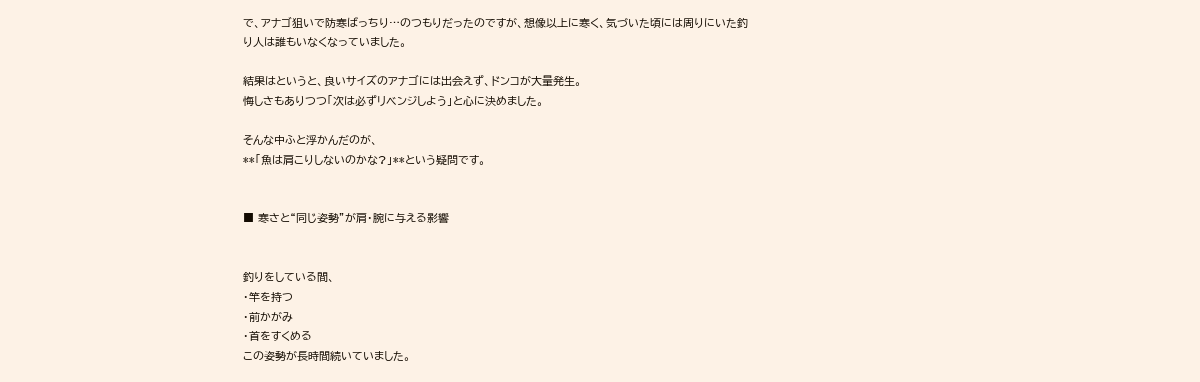で、アナゴ狙いで防寒ばっちり…のつもりだったのですが、想像以上に寒く、気づいた頃には周りにいた釣り人は誰もいなくなっていました。

結果はというと、良いサイズのアナゴには出会えず、ドンコが大量発生。
悔しさもありつつ「次は必ずリベンジしよう」と心に決めました。

そんな中ふと浮かんだのが、
**「魚は肩こりしないのかな?」**という疑問です。


■ 寒さと“同じ姿勢”が肩・腕に与える影響


釣りをしている間、
・竿を持つ
・前かがみ
・首をすくめる
この姿勢が長時間続いていました。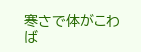寒さで体がこわば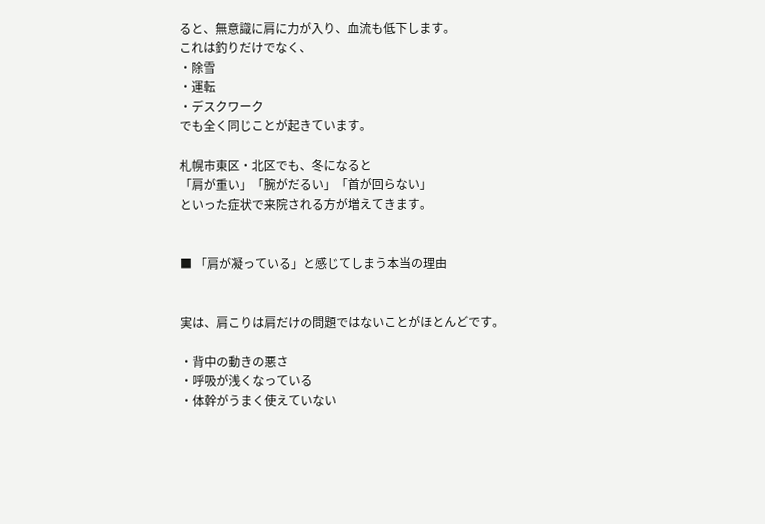ると、無意識に肩に力が入り、血流も低下します。
これは釣りだけでなく、
・除雪
・運転
・デスクワーク
でも全く同じことが起きています。

札幌市東区・北区でも、冬になると
「肩が重い」「腕がだるい」「首が回らない」
といった症状で来院される方が増えてきます。


■ 「肩が凝っている」と感じてしまう本当の理由


実は、肩こりは肩だけの問題ではないことがほとんどです。

・背中の動きの悪さ
・呼吸が浅くなっている
・体幹がうまく使えていない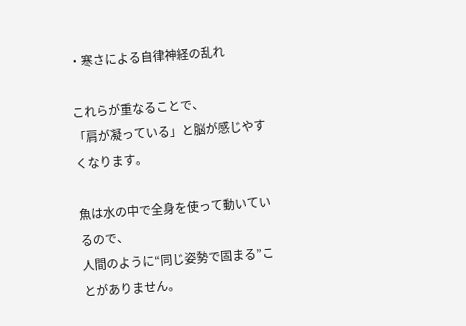・寒さによる自律神経の乱れ

これらが重なることで、
「肩が凝っている」と脳が感じやすくなります。

魚は水の中で全身を使って動いているので、
人間のように“同じ姿勢で固まる”ことがありません。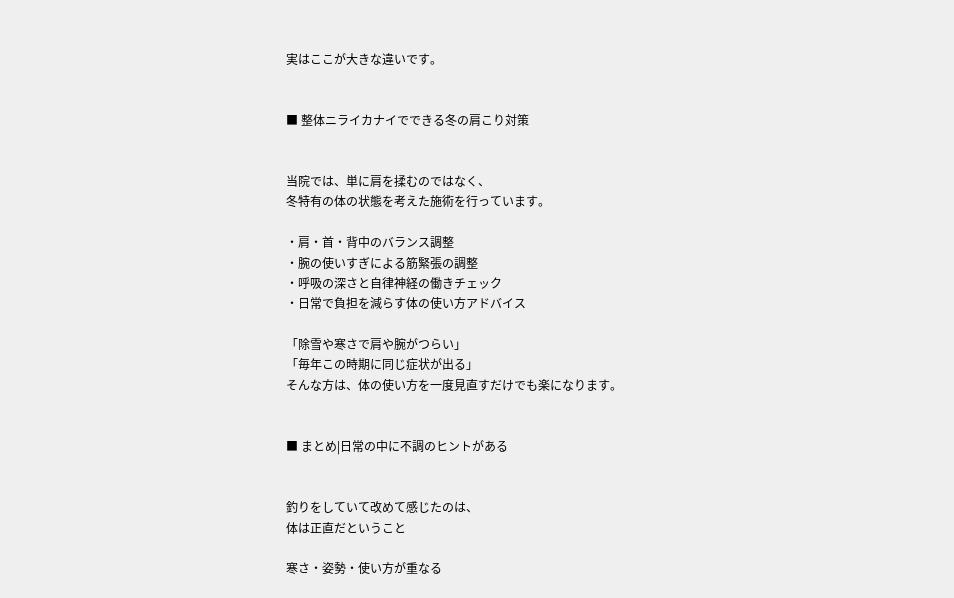実はここが大きな違いです。


■ 整体ニライカナイでできる冬の肩こり対策


当院では、単に肩を揉むのではなく、
冬特有の体の状態を考えた施術を行っています。

・肩・首・背中のバランス調整
・腕の使いすぎによる筋緊張の調整
・呼吸の深さと自律神経の働きチェック
・日常で負担を減らす体の使い方アドバイス

「除雪や寒さで肩や腕がつらい」
「毎年この時期に同じ症状が出る」
そんな方は、体の使い方を一度見直すだけでも楽になります。


■ まとめ|日常の中に不調のヒントがある


釣りをしていて改めて感じたのは、
体は正直だということ

寒さ・姿勢・使い方が重なる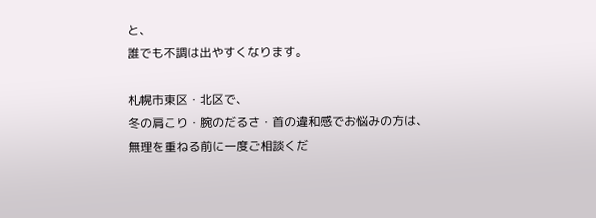と、
誰でも不調は出やすくなります。

札幌市東区・北区で、
冬の肩こり・腕のだるさ・首の違和感でお悩みの方は、
無理を重ねる前に一度ご相談くだ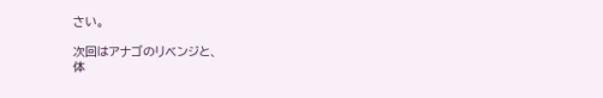さい。

次回はアナゴのリベンジと、
体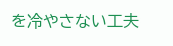を冷やさない工夫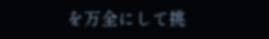を万全にして挑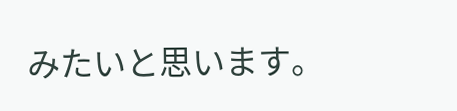みたいと思います。